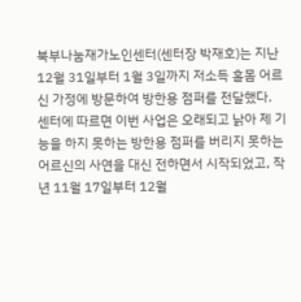북부나눔재가노인센터(센터장 박재호)는 지난 12월 31일부터 1월 3일까지 저소득 홀몸 어르신 가정에 방문하여 방한용 점퍼를 전달했다.
센터에 따르면 이번 사업은 오래되고 낡아 제 기능을 하지 못하는 방한용 점퍼를 버리지 못하는 어르신의 사연을 대신 전하면서 시작되었고, 작년 11월 17일부터 12월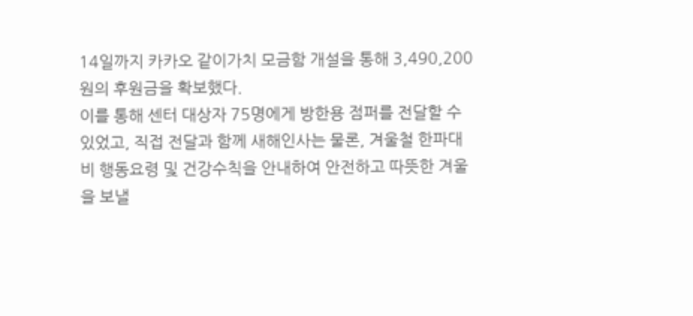14일까지 카카오 같이가치 모금함 개설을 통해 3,490,200원의 후원금을 확보했다.
이를 통해 센터 대상자 75명에게 방한용 점퍼를 전달할 수 있었고, 직접 전달과 함께 새해인사는 물론, 겨울철 한파대비 행동요령 및 건강수칙을 안내하여 안전하고 따뜻한 겨울을 보낼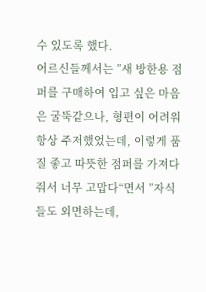수 있도록 했다.
어르신들께서는 ”새 방한용 점퍼를 구매하여 입고 싶은 마음은 굴뚝같으나, 형편이 어려워 항상 주저했었는데, 이렇게 품질 좋고 따뜻한 점퍼를 가져다줘서 너무 고맙다“면서 ”자식들도 외면하는데,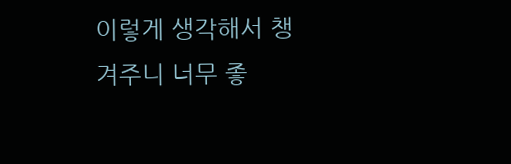이렇게 생각해서 챙겨주니 너무 좋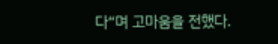다“며 고마움을 전했다.